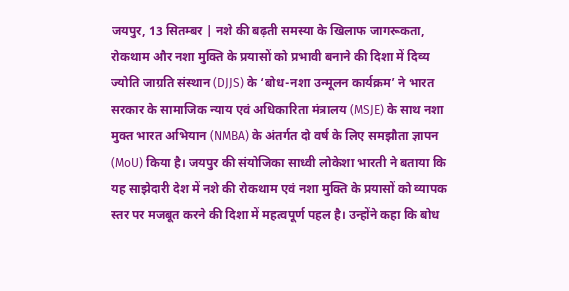जयपुर, 13 सितम्बर | नशे की बढ़ती समस्या के खिलाफ जागरूकता, रोकथाम और नशा मुक्ति के प्रयासों को प्रभावी बनाने की दिशा में दिव्य ज्योति जाग्रति संस्थान (DJJS) के ‘बोध-नशा उन्मूलन कार्यक्रम’ ने भारत सरकार के सामाजिक न्याय एवं अधिकारिता मंत्रालय (MSJE) के साथ नशा मुक्त भारत अभियान (NMBA) के अंतर्गत दो वर्ष के लिए समझौता ज्ञापन (MoU) किया है। जयपुर की संयोजिका साध्वी लोकेशा भारती ने बताया कि यह साझेदारी देश में नशे की रोकथाम एवं नशा मुक्ति के प्रयासों को व्यापक स्तर पर मजबूत करने की दिशा में महत्वपूर्ण पहल है। उन्होंने कहा कि बोध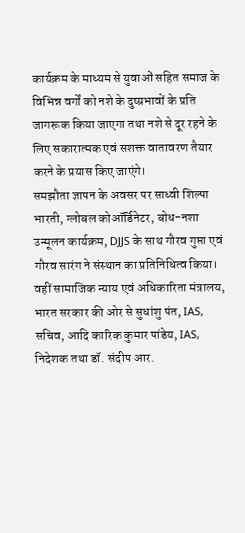कार्यक्रम के माध्यम से युवाओं सहित समाज के विभिन्न वर्गों को नशे के दुष्प्रभावों के प्रति जागरूक किया जाएगा तथा नशे से दूर रहने के लिए सकारात्मक एवं सशक्त वातावरण तैयार करने के प्रयास किए जाएंगे।
समझौता ज्ञापन के अवसर पर साध्वी शिल्पा भारती, ग्लोबल कोऑर्डिनेटर, बोध-नशा उन्मूलन कार्यक्रम, DJJS के साथ गौरव गुप्ता एवं गौरव सारंग ने संस्थान का प्रतिनिधित्व किया। वहीं सामाजिक न्याय एवं अधिकारिता मंत्रालय, भारत सरकार की ओर से सुधांशु पंत, IAS, सचिव, आदि कारिक कुमार पांडेय, IAS, निदेशक तथा डॉ. संदीप आर.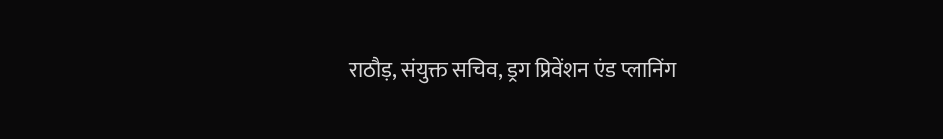राठौड़, संयुक्त सचिव, ड्रग प्रिवेंशन एंड प्लानिंग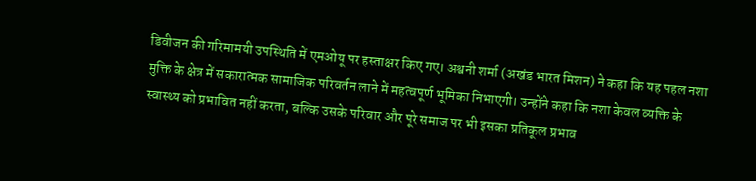डिवीजन की गरिमामयी उपस्थिति में एमओयू पर हस्ताक्षर किए गए। अश्वनी शर्मा (अखंड भारत मिशन) ने कहा कि यह पहल नशा मुक्ति के क्षेत्र में सकारात्मक सामाजिक परिवर्तन लाने में महत्वपूर्ण भूमिका निभाएगी। उन्होंने कहा कि नशा केवल व्यक्ति के स्वास्थ्य को प्रभावित नहीं करता, बल्कि उसके परिवार और पूरे समाज पर भी इसका प्रतिकूल प्रभाव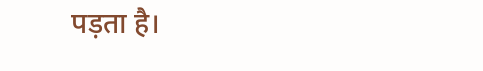पड़ता है।